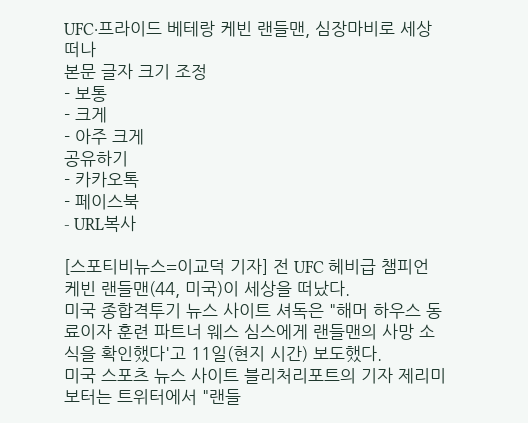UFC·프라이드 베테랑 케빈 랜들맨, 심장마비로 세상 떠나
본문 글자 크기 조정
- 보통
- 크게
- 아주 크게
공유하기
- 카카오톡
- 페이스북
- URL복사

[스포티비뉴스=이교덕 기자] 전 UFC 헤비급 챔피언 케빈 랜들맨(44, 미국)이 세상을 떠났다.
미국 종합격투기 뉴스 사이트 셔독은 "해머 하우스 동료이자 훈련 파트너 웨스 심스에게 랜들맨의 사망 소식을 확인했다'고 11일(현지 시간) 보도했다.
미국 스포츠 뉴스 사이트 블리처리포트의 기자 제리미 보터는 트위터에서 "랜들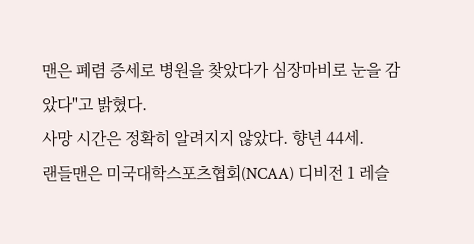맨은 폐렴 증세로 병원을 찾았다가 심장마비로 눈을 감았다"고 밝혔다.
사망 시간은 정확히 알려지지 않았다. 향년 44세.
랜들맨은 미국대학스포츠협회(NCAA) 디비전 1 레슬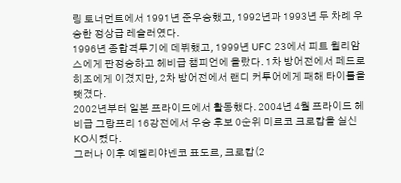링 토너먼트에서 1991년 준우승했고, 1992년과 1993년 두 차례 우승한 정상급 레슬러였다.
1996년 종합격투기에 데뷔했고, 1999년 UFC 23에서 피트 윌리암스에게 판정승하고 헤비급 챔피언에 올랐다. 1차 방어전에서 페드로 히조에게 이겼지만, 2차 방어전에서 랜디 커투어에게 패해 타이틀을 뺏겼다.
2002년부터 일본 프라이드에서 활동했다. 2004년 4월 프라이드 헤비급 그랑프리 16강전에서 우승 후보 0순위 미르코 크로캅을 실신 KO시켰다.
그러나 이후 예멜리야넨코 표도르, 크로캅(2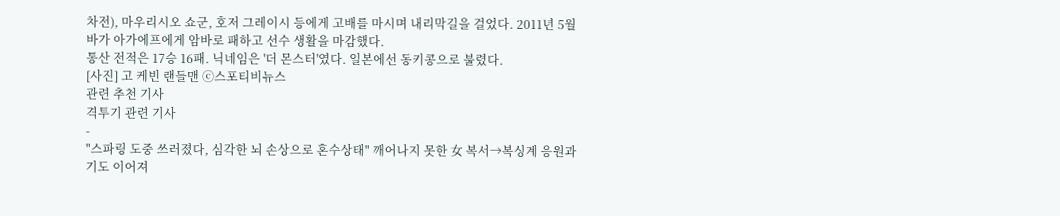차전), 마우리시오 쇼군, 호저 그레이시 등에게 고배를 마시며 내리막길을 걸었다. 2011년 5월 바가 아가에프에게 암바로 패하고 선수 생활을 마감했다.
통산 전적은 17승 16패. 닉네임은 '더 몬스터'였다. 일본에선 동키콩으로 불렸다.
[사진] 고 케빈 랜들맨 ⓒ스포티비뉴스
관련 추천 기사
격투기 관련 기사
-
"스파링 도중 쓰러졌다, 심각한 뇌 손상으로 혼수상태" 깨어나지 못한 女 복서→복싱계 응원과 기도 이어져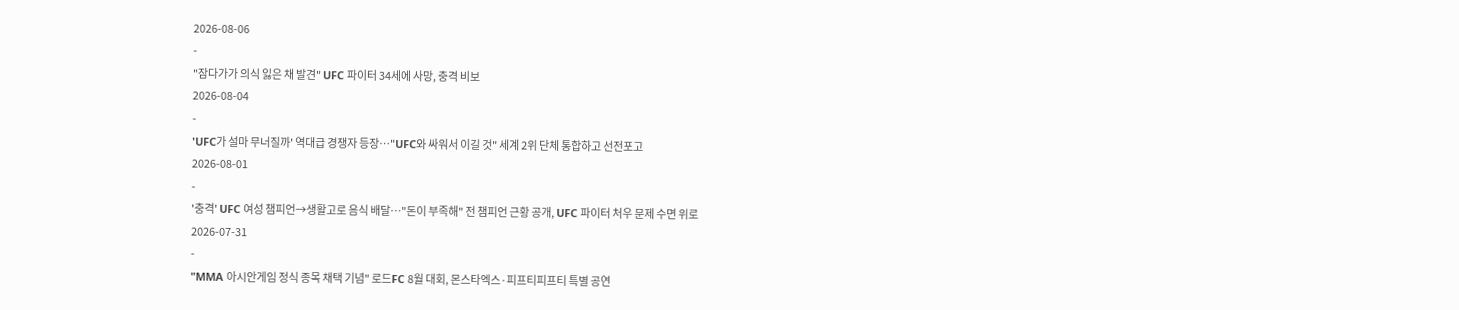2026-08-06
-
"잠다가가 의식 잃은 채 발견" UFC 파이터 34세에 사망, 충격 비보
2026-08-04
-
'UFC가 설마 무너질까' 역대급 경쟁자 등장…"UFC와 싸워서 이길 것" 세계 2위 단체 통합하고 선전포고
2026-08-01
-
'충격' UFC 여성 챔피언→생활고로 음식 배달…"돈이 부족해" 전 챔피언 근황 공개, UFC 파이터 처우 문제 수면 위로
2026-07-31
-
"MMA 아시안게임 정식 종목 채택 기념" 로드FC 8월 대회, 몬스타엑스·피프티피프티 특별 공연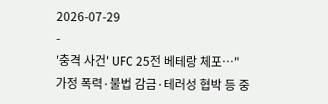2026-07-29
-
'충격 사건' UFC 25전 베테랑 체포…"가정 폭력·불법 감금·테러성 협박 등 중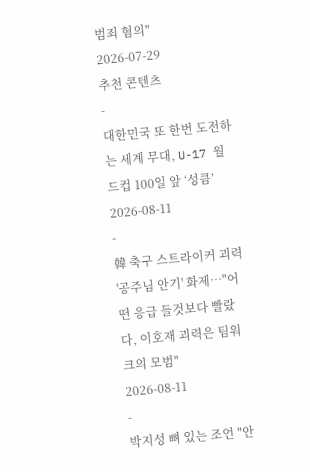범죄 혐의"
2026-07-29
추천 콘텐츠
-
대한민국 또 한번 도전하는 세계 무대, U-17 월드컵 100일 앞 ‘성큼’
2026-08-11
-
韓 축구 스트라이커 괴력 '공주님 안기' 화제…"어떤 응급 들것보다 빨랐다, 이호재 괴력은 팀워크의 모범"
2026-08-11
-
박지성 뼈 있는 조언 "안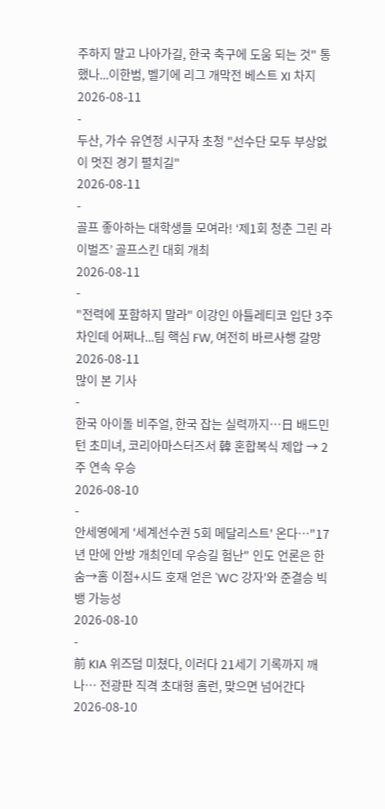주하지 말고 나아가길, 한국 축구에 도움 되는 것" 통했나...이한범, 벨기에 리그 개막전 베스트 XI 차지
2026-08-11
-
두산, 가수 유연정 시구자 초청 "선수단 모두 부상없이 멋진 경기 펼치길"
2026-08-11
-
골프 좋아하는 대학생들 모여라! ‘제1회 청춘 그린 라이벌즈’ 골프스킨 대회 개최
2026-08-11
-
"전력에 포함하지 말라" 이강인 아틀레티코 입단 3주차인데 어쩌나...팀 핵심 FW, 여전히 바르사행 갈망
2026-08-11
많이 본 기사
-
한국 아이돌 비주얼, 한국 잡는 실력까지…日 배드민턴 초미녀, 코리아마스터즈서 韓 혼합복식 제압 → 2주 연속 우승
2026-08-10
-
안세영에게 '세계선수권 5회 메달리스트' 온다…"17년 만에 안방 개최인데 우승길 험난" 인도 언론은 한숨→홈 이점+시드 호재 얻은 'WC 강자'와 준결승 빅뱅 가능성
2026-08-10
-
前 KIA 위즈덤 미쳤다, 이러다 21세기 기록까지 깨나… 전광판 직격 초대형 홈런, 맞으면 넘어간다
2026-08-10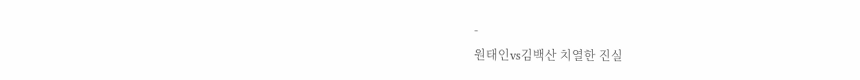-
원태인vs김백산 치열한 진실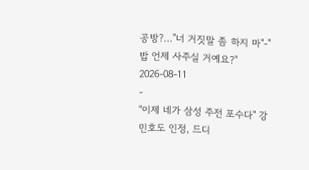공방?…"너 거짓말 좀 하지 마"-"밥 언제 사주실 거예요?"
2026-08-11
-
"이제 네가 삼성 주전 포수다" 강민호도 인정, 드디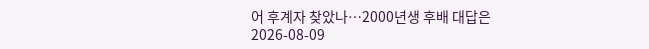어 후계자 찾았나…2000년생 후배 대답은
2026-08-09